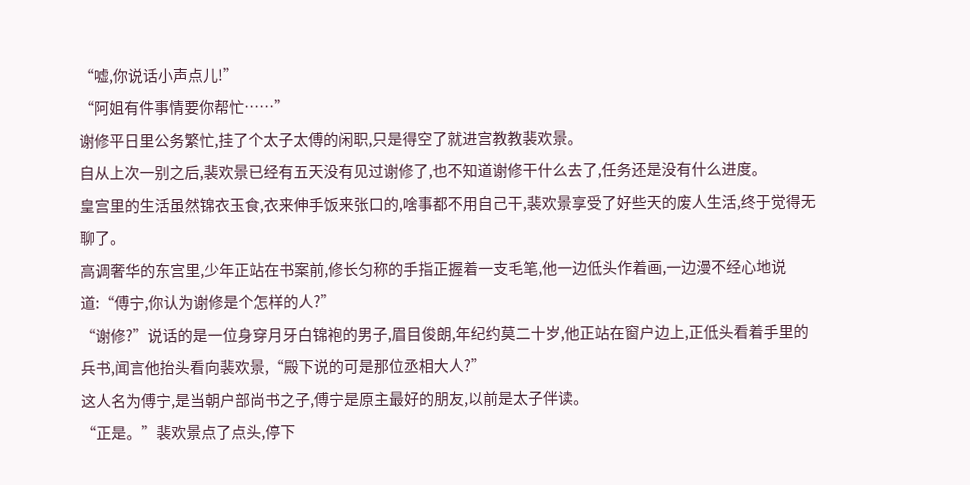“嘘,你说话小声点儿!”
“阿姐有件事情要你帮忙……”
谢修平日里公务繁忙,挂了个太子太傅的闲职,只是得空了就进宫教教裴欢景。
自从上次一别之后,裴欢景已经有五天没有见过谢修了,也不知道谢修干什么去了,任务还是没有什么进度。
皇宫里的生活虽然锦衣玉食,衣来伸手饭来张口的,啥事都不用自己干,裴欢景享受了好些天的废人生活,终于觉得无聊了。
高调奢华的东宫里,少年正站在书案前,修长匀称的手指正握着一支毛笔,他一边低头作着画,一边漫不经心地说道:“傅宁,你认为谢修是个怎样的人?”
“谢修?”说话的是一位身穿月牙白锦袍的男子,眉目俊朗,年纪约莫二十岁,他正站在窗户边上,正低头看着手里的兵书,闻言他抬头看向裴欢景,“殿下说的可是那位丞相大人?”
这人名为傅宁,是当朝户部尚书之子,傅宁是原主最好的朋友,以前是太子伴读。
“正是。”裴欢景点了点头,停下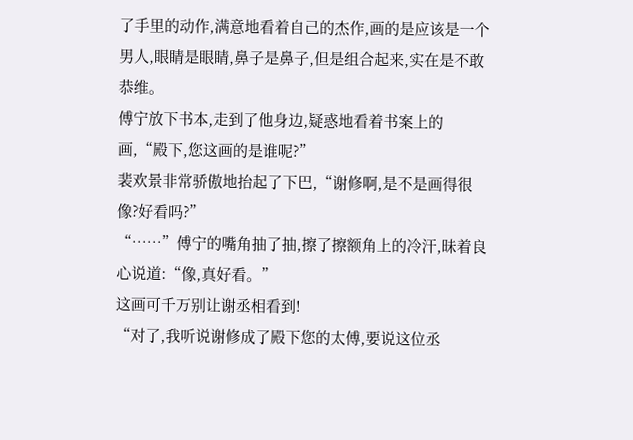了手里的动作,满意地看着自己的杰作,画的是应该是一个男人,眼睛是眼睛,鼻子是鼻子,但是组合起来,实在是不敢恭维。
傅宁放下书本,走到了他身边,疑惑地看着书案上的画,“殿下,您这画的是谁呢?”
裴欢景非常骄傲地抬起了下巴,“谢修啊,是不是画得很像?好看吗?”
“……”傅宁的嘴角抽了抽,擦了擦额角上的冷汗,昧着良心说道:“像,真好看。”
这画可千万别让谢丞相看到!
“对了,我听说谢修成了殿下您的太傅,要说这位丞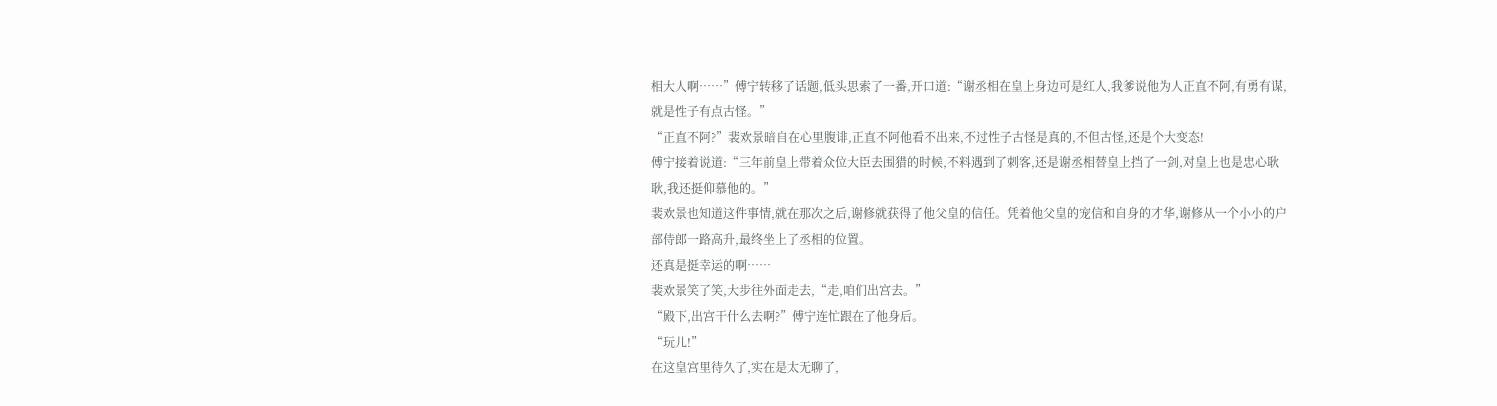相大人啊……”傅宁转移了话题,低头思索了一番,开口道:“谢丞相在皇上身边可是红人,我爹说他为人正直不阿,有勇有谋,就是性子有点古怪。”
“正直不阿?”裴欢景暗自在心里腹诽,正直不阿他看不出来,不过性子古怪是真的,不但古怪,还是个大变态!
傅宁接着说道:“三年前皇上带着众位大臣去围猎的时候,不料遇到了刺客,还是谢丞相替皇上挡了一剑,对皇上也是忠心耿耿,我还挺仰慕他的。”
裴欢景也知道这件事情,就在那次之后,谢修就获得了他父皇的信任。凭着他父皇的宠信和自身的才华,谢修从一个小小的户部侍郎一路高升,最终坐上了丞相的位置。
还真是挺幸运的啊……
裴欢景笑了笑,大步往外面走去,“走,咱们出宫去。”
“殿下,出宫干什么去啊?”傅宁连忙跟在了他身后。
“玩儿!”
在这皇宫里待久了,实在是太无聊了,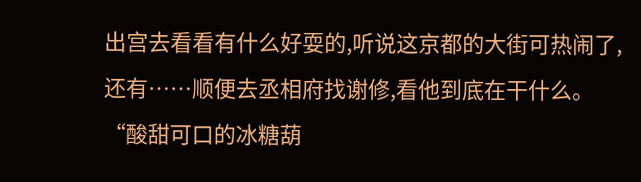出宫去看看有什么好耍的,听说这京都的大街可热闹了,还有……顺便去丞相府找谢修,看他到底在干什么。
“酸甜可口的冰糖葫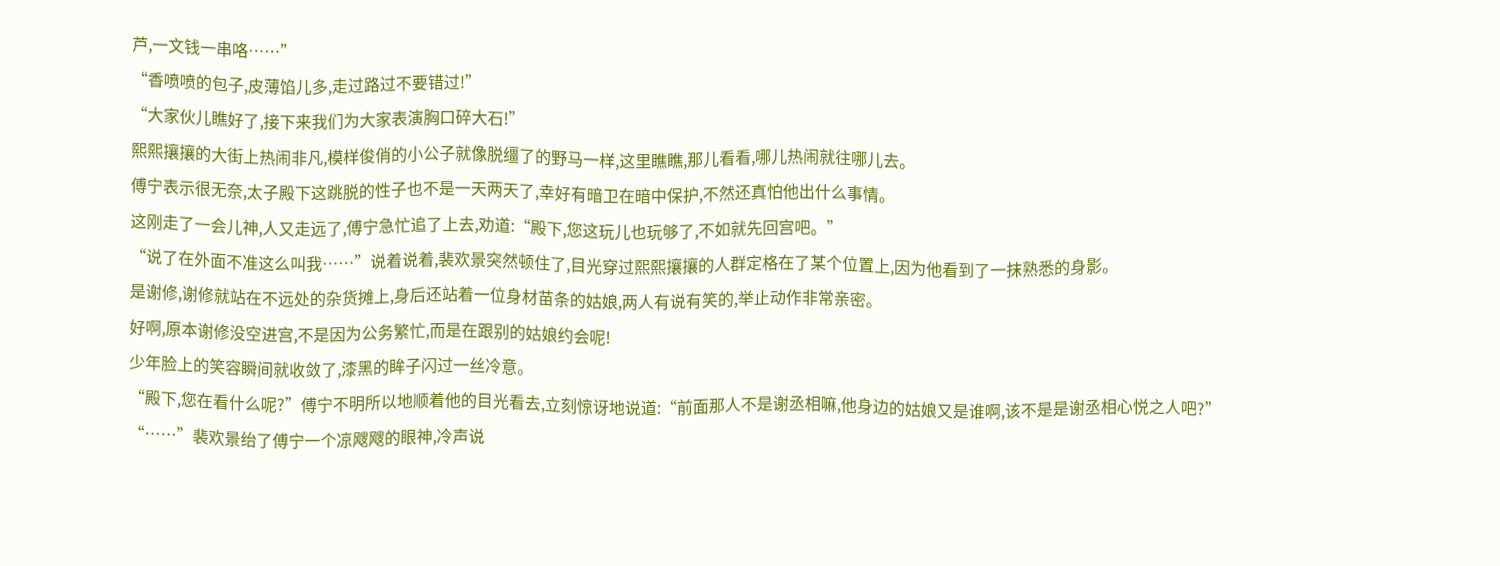芦,一文钱一串咯……”
“香喷喷的包子,皮薄馅儿多,走过路过不要错过!”
“大家伙儿瞧好了,接下来我们为大家表演胸口碎大石!”
熙熙攘攘的大街上热闹非凡,模样俊俏的小公子就像脱缰了的野马一样,这里瞧瞧,那儿看看,哪儿热闹就往哪儿去。
傅宁表示很无奈,太子殿下这跳脱的性子也不是一天两天了,幸好有暗卫在暗中保护,不然还真怕他出什么事情。
这刚走了一会儿神,人又走远了,傅宁急忙追了上去,劝道:“殿下,您这玩儿也玩够了,不如就先回宫吧。”
“说了在外面不准这么叫我……”说着说着,裴欢景突然顿住了,目光穿过熙熙攘攘的人群定格在了某个位置上,因为他看到了一抹熟悉的身影。
是谢修,谢修就站在不远处的杂货摊上,身后还站着一位身材苗条的姑娘,两人有说有笑的,举止动作非常亲密。
好啊,原本谢修没空进宫,不是因为公务繁忙,而是在跟别的姑娘约会呢!
少年脸上的笑容瞬间就收敛了,漆黑的眸子闪过一丝冷意。
“殿下,您在看什么呢?”傅宁不明所以地顺着他的目光看去,立刻惊讶地说道:“前面那人不是谢丞相嘛,他身边的姑娘又是谁啊,该不是是谢丞相心悦之人吧?”
“……”裴欢景绐了傅宁一个凉飕飕的眼神,冷声说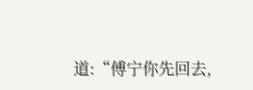道:“傅宁你先回去,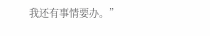我还有事情要办。”